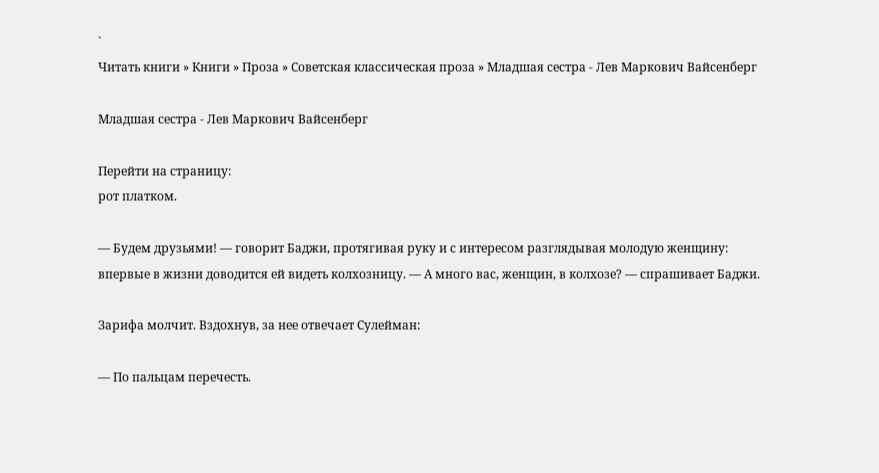`
Читать книги » Книги » Проза » Советская классическая проза » Младшая сестра - Лев Маркович Вайсенберг

Младшая сестра - Лев Маркович Вайсенберг

Перейти на страницу:
рот платком.

— Будем друзьями! — говорит Баджи, протягивая руку и с интересом разглядывая молодую женщину: впервые в жизни доводится ей видеть колхозницу. — А много вас, женщин, в колхозе? — спрашивает Баджи.

Зарифа молчит. Вздохнув, за нее отвечает Сулейман:

— По пальцам перечесть.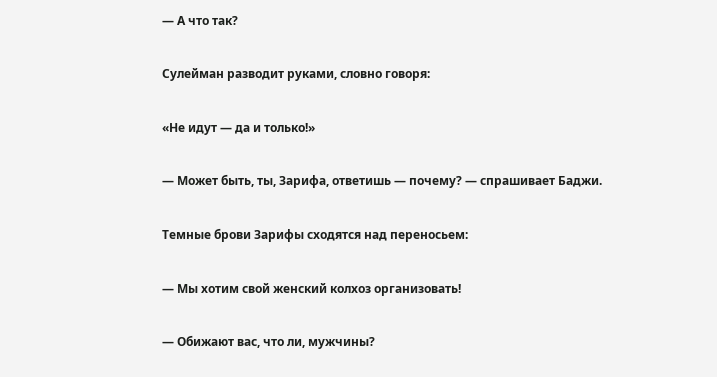— А что так?

Сулейман разводит руками, словно говоря:

«Не идут — да и только!»

— Может быть, ты, Зарифа, ответишь — почему? — спрашивает Баджи.

Темные брови Зарифы сходятся над переносьем:

— Мы хотим свой женский колхоз организовать!

— Обижают вас, что ли, мужчины?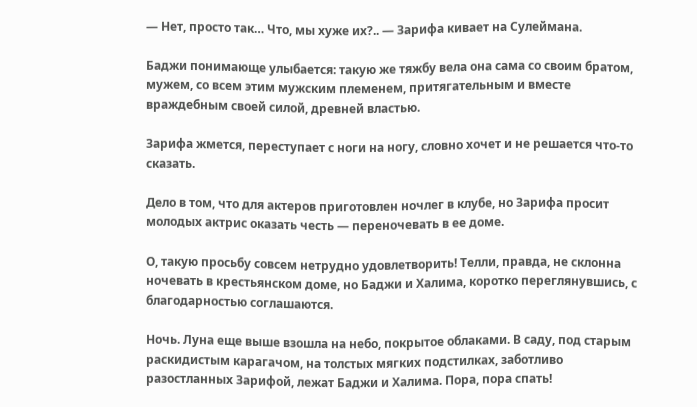— Нет, просто так… Что, мы хуже их?.. — Зарифа кивает на Сулеймана.

Баджи понимающе улыбается: такую же тяжбу вела она сама со своим братом, мужем, со всем этим мужским племенем, притягательным и вместе враждебным своей силой, древней властью.

Зарифа жмется, переступает с ноги на ногу, словно хочет и не решается что-то сказать.

Дело в том, что для актеров приготовлен ночлег в клубе, но Зарифа просит молодых актрис оказать честь — переночевать в ее доме.

О, такую просьбу совсем нетрудно удовлетворить! Телли, правда, не склонна ночевать в крестьянском доме, но Баджи и Халима, коротко переглянувшись, с благодарностью соглашаются.

Ночь. Луна еще выше взошла на небо, покрытое облаками. В саду, под старым раскидистым карагачом, на толстых мягких подстилках, заботливо разостланных Зарифой, лежат Баджи и Халима. Пора, пора спать!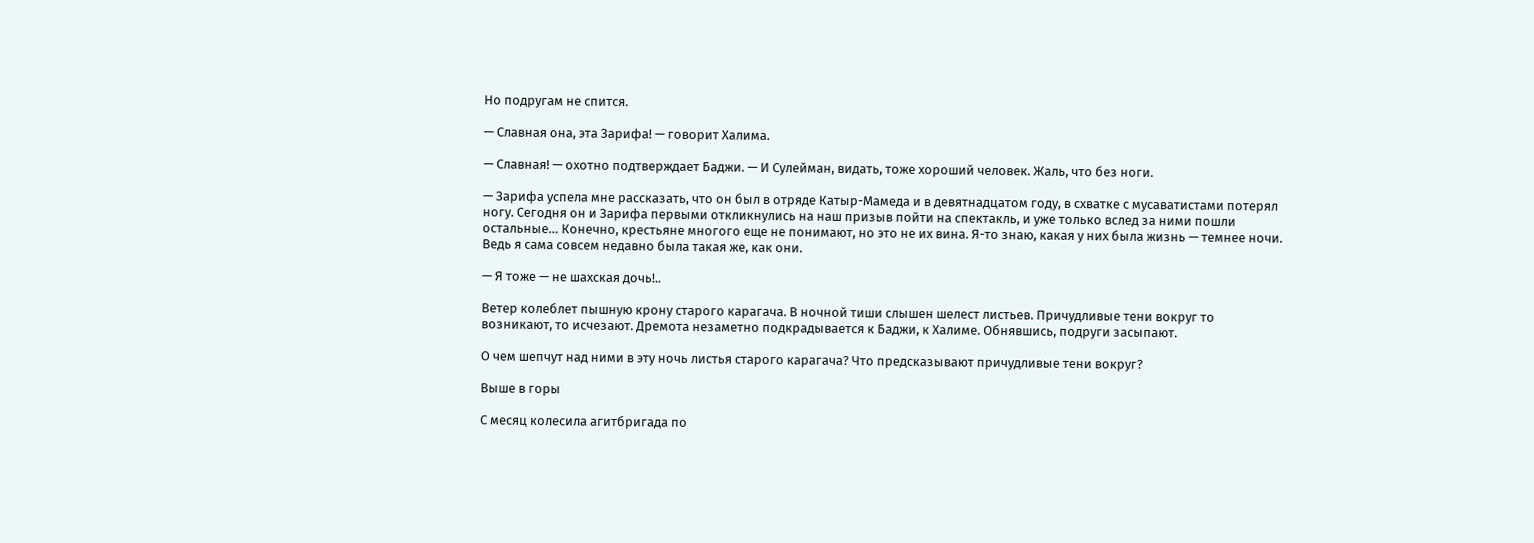Но подругам не спится.

— Славная она, эта Зарифа! — говорит Халима.

— Славная! — охотно подтверждает Баджи. — И Сулейман, видать, тоже хороший человек. Жаль, что без ноги.

— Зарифа успела мне рассказать, что он был в отряде Катыр-Мамеда и в девятнадцатом году, в схватке с мусаватистами потерял ногу. Сегодня он и Зарифа первыми откликнулись на наш призыв пойти на спектакль, и уже только вслед за ними пошли остальные… Конечно, крестьяне многого еще не понимают, но это не их вина. Я-то знаю, какая у них была жизнь — темнее ночи. Ведь я сама совсем недавно была такая же, как они.

— Я тоже — не шахская дочь!..

Ветер колеблет пышную крону старого карагача. В ночной тиши слышен шелест листьев. Причудливые тени вокруг то возникают, то исчезают. Дремота незаметно подкрадывается к Баджи, к Халиме. Обнявшись, подруги засыпают.

О чем шепчут над ними в эту ночь листья старого карагача? Что предсказывают причудливые тени вокруг?

Выше в горы

С месяц колесила агитбригада по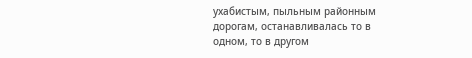ухабистым, пыльным районным дорогам, останавливалась то в одном, то в другом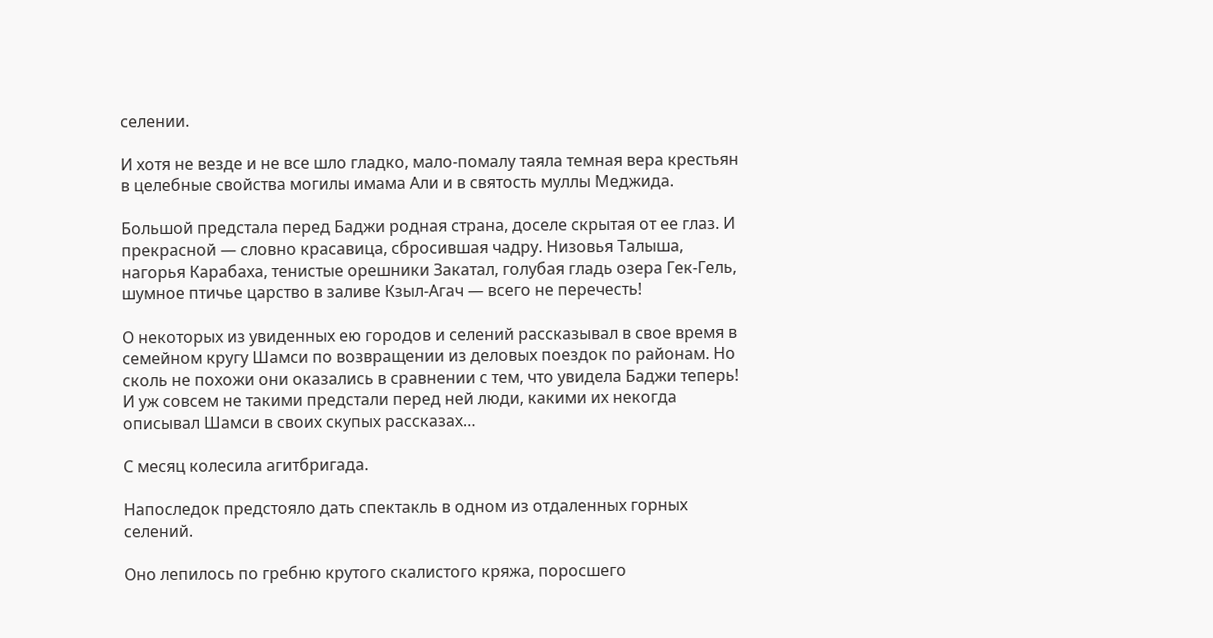селении.

И хотя не везде и не все шло гладко, мало-помалу таяла темная вера крестьян в целебные свойства могилы имама Али и в святость муллы Меджида.

Большой предстала перед Баджи родная страна, доселе скрытая от ее глаз. И прекрасной — словно красавица, сбросившая чадру. Низовья Талыша, нагорья Карабаха, тенистые орешники Закатал, голубая гладь озера Гек-Гель, шумное птичье царство в заливе Кзыл-Агач — всего не перечесть!

О некоторых из увиденных ею городов и селений рассказывал в свое время в семейном кругу Шамси по возвращении из деловых поездок по районам. Но сколь не похожи они оказались в сравнении с тем, что увидела Баджи теперь! И уж совсем не такими предстали перед ней люди, какими их некогда описывал Шамси в своих скупых рассказах…

С месяц колесила агитбригада.

Напоследок предстояло дать спектакль в одном из отдаленных горных селений.

Оно лепилось по гребню крутого скалистого кряжа, поросшего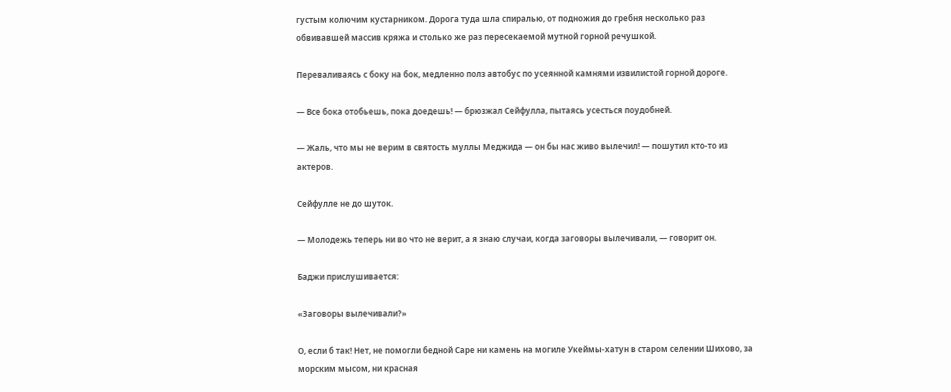густым колючим кустарником. Дорога туда шла спиралью, от подножия до гребня несколько раз обвивавшей массив кряжа и столько же раз пересекаемой мутной горной речушкой.

Переваливаясь с боку на бок, медленно полз автобус по усеянной камнями извилистой горной дороге.

— Все бока отобьешь, пока доедешь! — брюзжал Сейфулла, пытаясь усесться поудобней.

— Жаль, что мы не верим в святость муллы Меджида — он бы нас живо вылечил! — пошутил кто-то из актеров.

Сейфулле не до шуток.

— Молодежь теперь ни во что не верит, а я знаю случаи, когда заговоры вылечивали, — говорит он.

Баджи прислушивается:

«Заговоры вылечивали?»

О, если б так! Нет, не помогли бедной Саре ни камень на могиле Укеймы-хатун в старом селении Шихово, за морским мысом, ни красная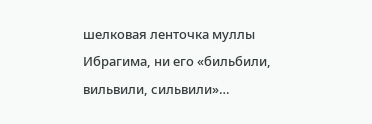шелковая ленточка муллы Ибрагима, ни его «бильбили, вильвили, сильвили»…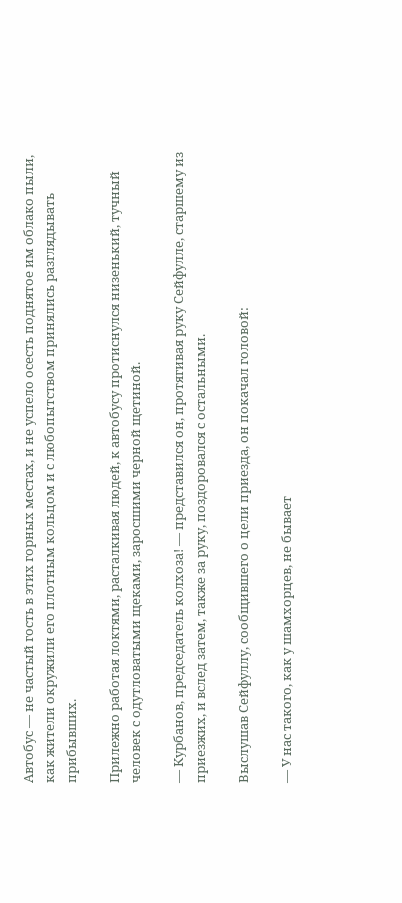Автобус — не частый гость в этих горных местах, и не успело осесть поднятое им облако пыли, как жители окружили его плотным кольцом и с любопытством принялись разглядывать прибывших.

Прилежно работая локтями, расталкивая людей, к автобусу протиснулся низенький, тучный человек с одутловатыми щеками, заросшими черной щетиной.

— Курбанов, председатель колхоза! — представился он, протягивая руку Сейфулле, старшему из приезжих, и вслед затем, также за руку, поздоровался с остальными.

Выслушав Сейфуллу, сообщившего о цели приезда, он покачал головой:

— У нас такого, как у шамхорцев, не бывает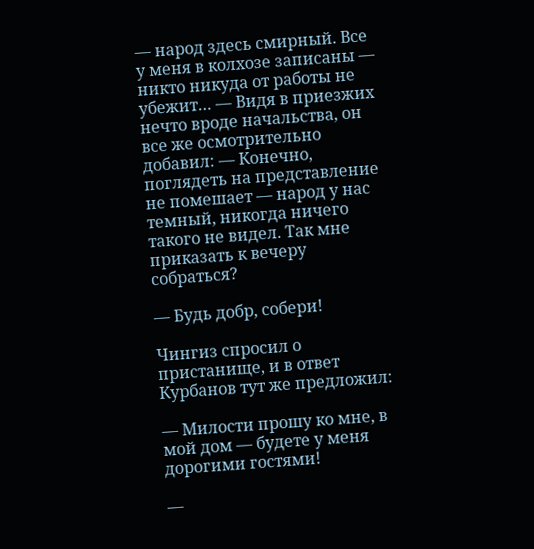— народ здесь смирный. Все у меня в колхозе записаны — никто никуда от работы не убежит… — Видя в приезжих нечто вроде начальства, он все же осмотрительно добавил: — Конечно, поглядеть на представление не помешает — народ у нас темный, никогда ничего такого не видел. Так мне приказать к вечеру собраться?

— Будь добр, собери!

Чингиз спросил о пристанище, и в ответ Курбанов тут же предложил:

— Милости прошу ко мне, в мой дом — будете у меня дорогими гостями!

—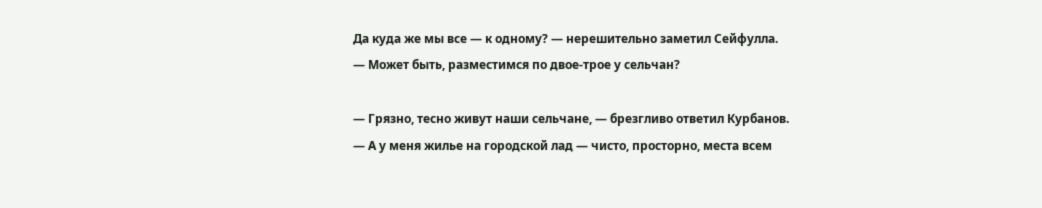Да куда же мы все — к одному? — нерешительно заметил Сейфулла. — Может быть, разместимся по двое-трое у сельчан?

— Грязно, тесно живут наши сельчане, — брезгливо ответил Курбанов. — А у меня жилье на городской лад — чисто, просторно, места всем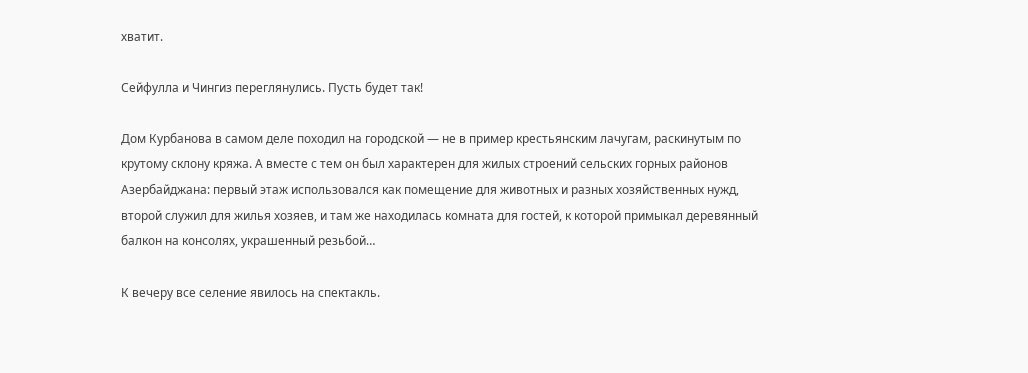хватит.

Сейфулла и Чингиз переглянулись. Пусть будет так!

Дом Курбанова в самом деле походил на городской — не в пример крестьянским лачугам, раскинутым по крутому склону кряжа. А вместе с тем он был характерен для жилых строений сельских горных районов Азербайджана: первый этаж использовался как помещение для животных и разных хозяйственных нужд, второй служил для жилья хозяев, и там же находилась комната для гостей, к которой примыкал деревянный балкон на консолях, украшенный резьбой…

К вечеру все селение явилось на спектакль.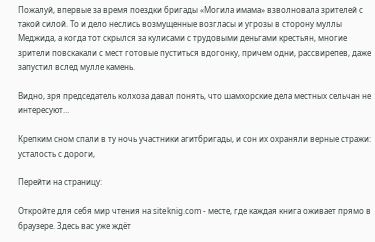Пожалуй, впервые за время поездки бригады «Могила имама» взволновала зрителей с такой силой. То и дело неслись возмущенные возгласы и угрозы в сторону муллы Меджида, а когда тот скрылся за кулисами с трудовыми деньгами крестьян, многие зрители повскакали с мест готовые пуститься вдогонку, причем одни, рассвирепев, даже запустил вслед мулле камень.

Видно, зря председатель колхоза давал понять, что шамхорские дела местных сельчан не интересуют…

Крепким сном спали в ту ночь участники агитбригады, и сон их охраняли верные стражи: усталость с дороги,

Перейти на страницу:

Откройте для себя мир чтения на siteknig.com - месте, где каждая книга оживает прямо в браузере. Здесь вас уже ждёт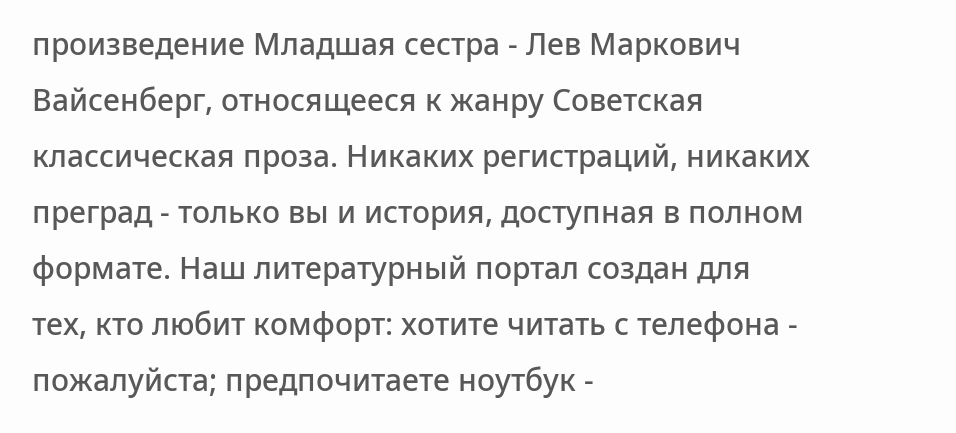произведение Младшая сестра - Лев Маркович Вайсенберг, относящееся к жанру Советская классическая проза. Никаких регистраций, никаких преград - только вы и история, доступная в полном формате. Наш литературный портал создан для тех, кто любит комфорт: хотите читать с телефона - пожалуйста; предпочитаете ноутбук -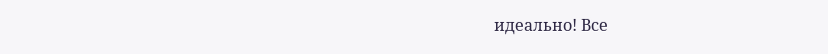идеально! Все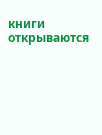книги открываются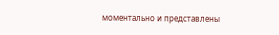моментально и представлены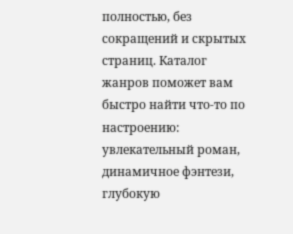полностью, без сокращений и скрытых страниц. Каталог жанров поможет вам быстро найти что-то по настроению: увлекательный роман, динамичное фэнтези, глубокую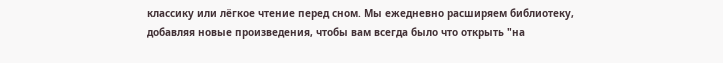классику или лёгкое чтение перед сном. Мы ежедневно расширяем библиотеку, добавляя новые произведения, чтобы вам всегда было что открыть "на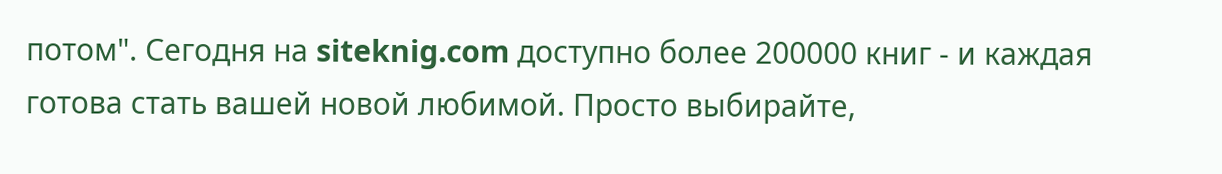потом". Сегодня на siteknig.com доступно более 200000 книг - и каждая готова стать вашей новой любимой. Просто выбирайте,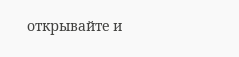открывайте и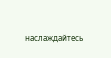наслаждайтесь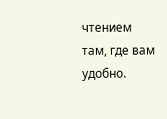чтением там, где вам удобно.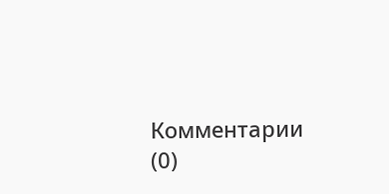Комментарии (0)